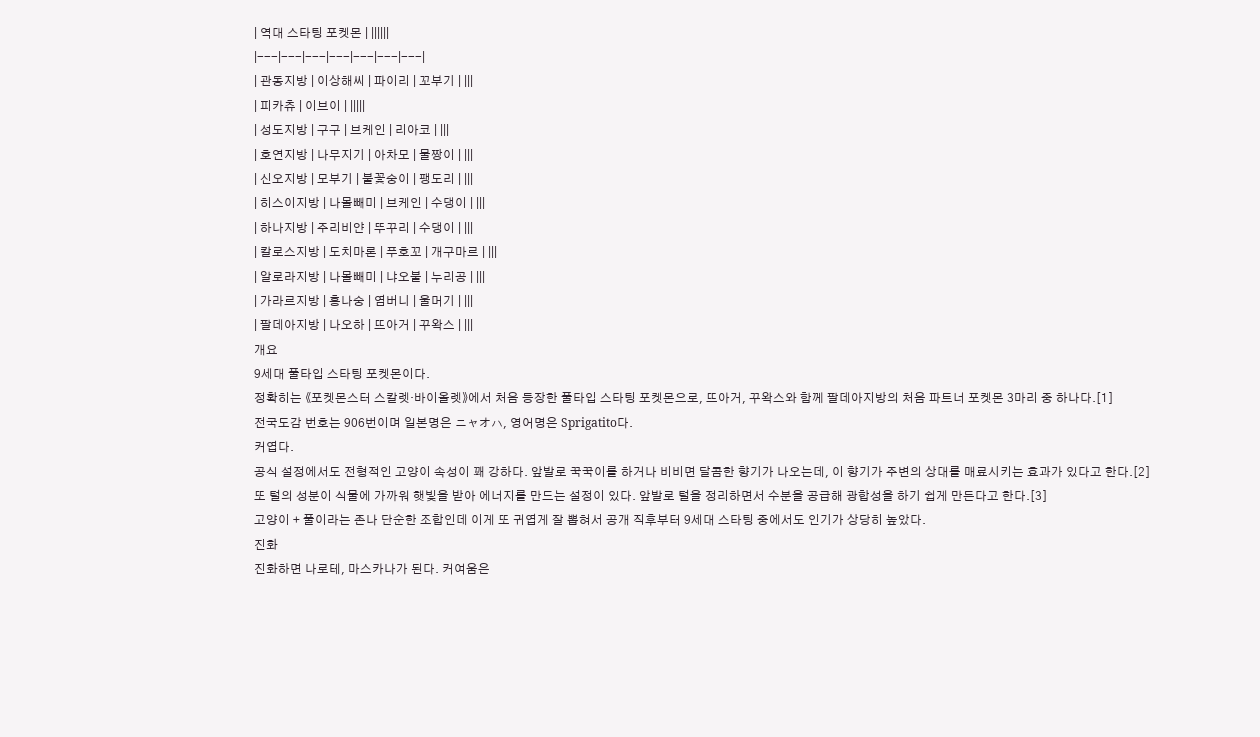| 역대 스타팅 포켓몬 | ||||||
|---|---|---|---|---|---|---|
| 관동지방 | 이상해씨 | 파이리 | 꼬부기 | |||
| 피카츄 | 이브이 | |||||
| 성도지방 | 구구 | 브케인 | 리아코 | |||
| 호연지방 | 나무지기 | 아차모 | 물짱이 | |||
| 신오지방 | 모부기 | 불꽃숭이 | 팽도리 | |||
| 히스이지방 | 나몰빼미 | 브케인 | 수댕이 | |||
| 하나지방 | 주리비얀 | 뚜꾸리 | 수댕이 | |||
| 칼로스지방 | 도치마론 | 푸호꼬 | 개구마르 | |||
| 알로라지방 | 나몰빼미 | 냐오불 | 누리공 | |||
| 가라르지방 | 흥나숭 | 염버니 | 울머기 | |||
| 팔데아지방 | 나오하 | 뜨아거 | 꾸왁스 | |||
개요
9세대 풀타입 스타팅 포켓몬이다.
정확히는 《포켓몬스터 스칼렛·바이올렛》에서 처음 등장한 풀타입 스타팅 포켓몬으로, 뜨아거, 꾸왁스와 함께 팔데아지방의 처음 파트너 포켓몬 3마리 중 하나다.[1]
전국도감 번호는 906번이며 일본명은 ニャオハ, 영어명은 Sprigatito다.
커엽다.
공식 설정에서도 전형적인 고양이 속성이 꽤 강하다. 앞발로 꾹꾹이를 하거나 비비면 달콤한 향기가 나오는데, 이 향기가 주변의 상대를 매료시키는 효과가 있다고 한다.[2]
또 털의 성분이 식물에 가까워 햇빛을 받아 에너지를 만드는 설정이 있다. 앞발로 털을 정리하면서 수분을 공급해 광합성을 하기 쉽게 만든다고 한다.[3]
고양이 + 풀이라는 존나 단순한 조합인데 이게 또 귀엽게 잘 뽑혀서 공개 직후부터 9세대 스타팅 중에서도 인기가 상당히 높았다.
진화
진화하면 나로테, 마스카나가 된다. 커여움은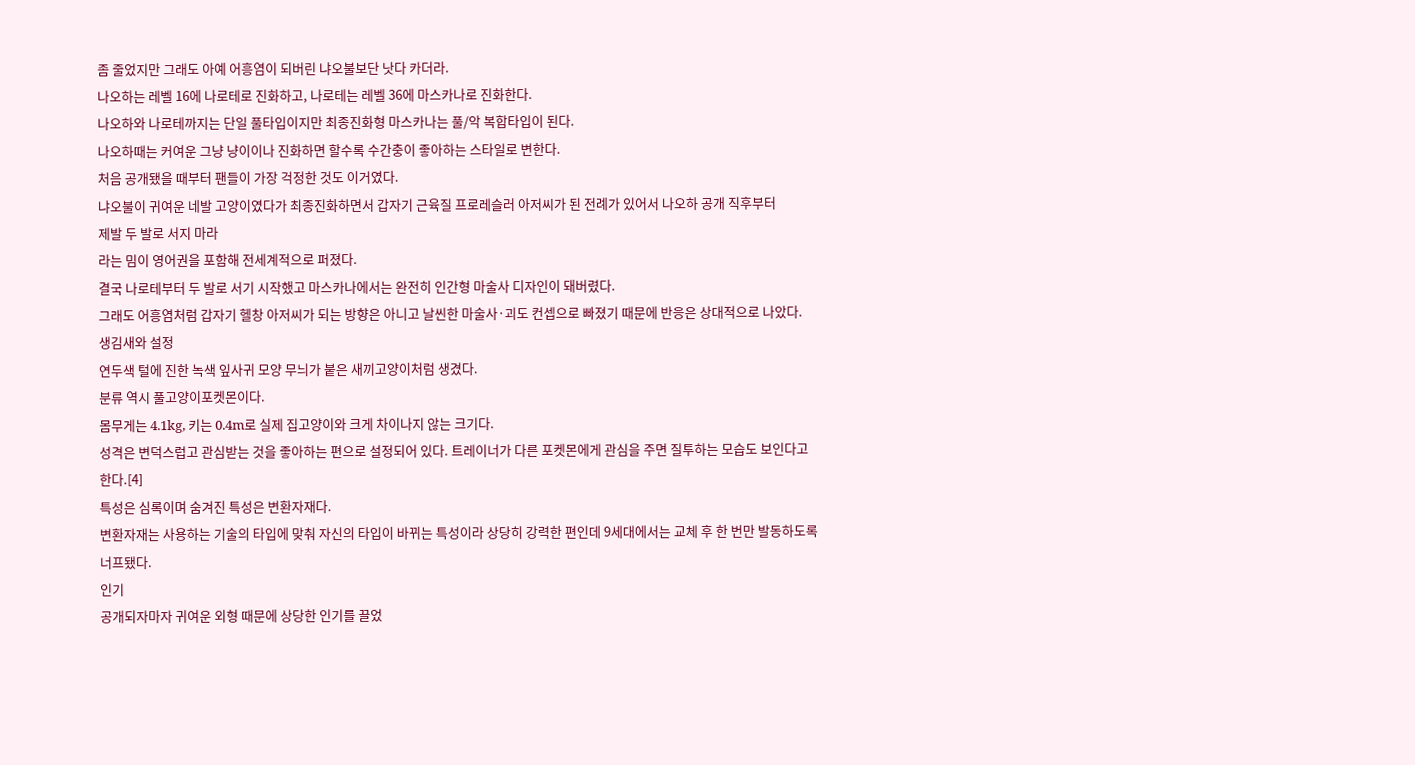좀 줄었지만 그래도 아예 어흥염이 되버린 냐오불보단 낫다 카더라.
나오하는 레벨 16에 나로테로 진화하고, 나로테는 레벨 36에 마스카나로 진화한다.
나오하와 나로테까지는 단일 풀타입이지만 최종진화형 마스카나는 풀/악 복합타입이 된다.
나오하때는 커여운 그냥 냥이이나 진화하면 할수록 수간충이 좋아하는 스타일로 변한다.
처음 공개됐을 때부터 팬들이 가장 걱정한 것도 이거였다.
냐오불이 귀여운 네발 고양이였다가 최종진화하면서 갑자기 근육질 프로레슬러 아저씨가 된 전례가 있어서 나오하 공개 직후부터
제발 두 발로 서지 마라
라는 밈이 영어권을 포함해 전세계적으로 퍼졌다.
결국 나로테부터 두 발로 서기 시작했고 마스카나에서는 완전히 인간형 마술사 디자인이 돼버렸다.
그래도 어흥염처럼 갑자기 헬창 아저씨가 되는 방향은 아니고 날씬한 마술사·괴도 컨셉으로 빠졌기 때문에 반응은 상대적으로 나았다.
생김새와 설정
연두색 털에 진한 녹색 잎사귀 모양 무늬가 붙은 새끼고양이처럼 생겼다.
분류 역시 풀고양이포켓몬이다.
몸무게는 4.1kg, 키는 0.4m로 실제 집고양이와 크게 차이나지 않는 크기다.
성격은 변덕스럽고 관심받는 것을 좋아하는 편으로 설정되어 있다. 트레이너가 다른 포켓몬에게 관심을 주면 질투하는 모습도 보인다고 한다.[4]
특성은 심록이며 숨겨진 특성은 변환자재다.
변환자재는 사용하는 기술의 타입에 맞춰 자신의 타입이 바뀌는 특성이라 상당히 강력한 편인데 9세대에서는 교체 후 한 번만 발동하도록 너프됐다.
인기
공개되자마자 귀여운 외형 때문에 상당한 인기를 끌었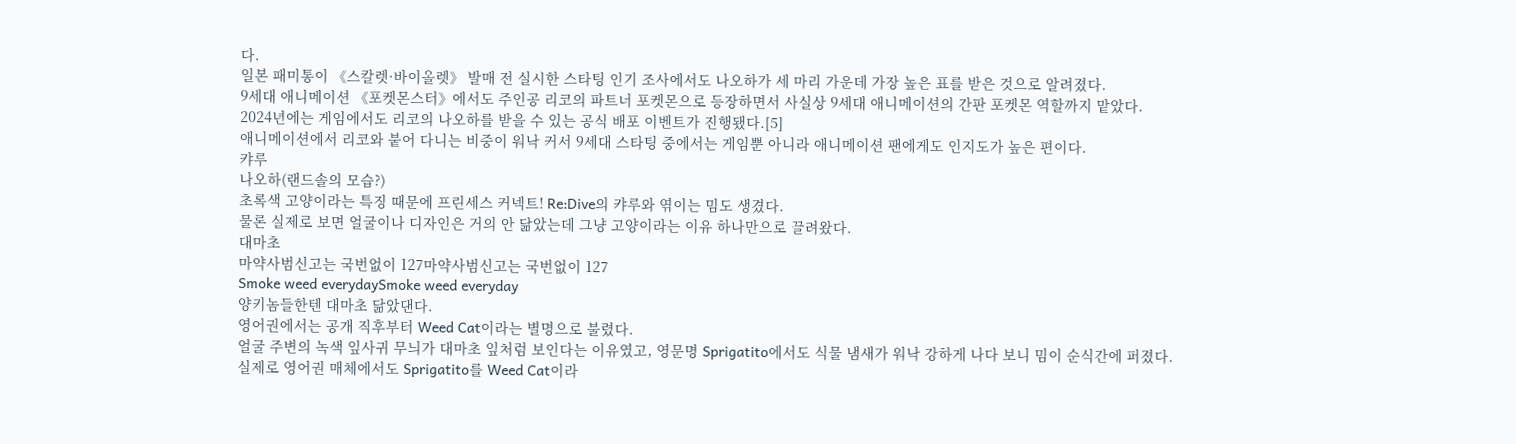다.
일본 패미통이 《스칼렛·바이올렛》 발매 전 실시한 스타팅 인기 조사에서도 나오하가 세 마리 가운데 가장 높은 표를 받은 것으로 알려졌다.
9세대 애니메이션 《포켓몬스터》에서도 주인공 리코의 파트너 포켓몬으로 등장하면서 사실상 9세대 애니메이션의 간판 포켓몬 역할까지 맡았다.
2024년에는 게임에서도 리코의 나오하를 받을 수 있는 공식 배포 이벤트가 진행됐다.[5]
애니메이션에서 리코와 붙어 다니는 비중이 워낙 커서 9세대 스타팅 중에서는 게임뿐 아니라 애니메이션 팬에게도 인지도가 높은 편이다.
캬루
나오하(랜드솔의 모습?)
초록색 고양이라는 특징 때문에 프린세스 커넥트! Re:Dive의 캬루와 엮이는 밈도 생겼다.
물론 실제로 보면 얼굴이나 디자인은 거의 안 닮았는데 그냥 고양이라는 이유 하나만으로 끌려왔다.
대마초
마약사범신고는 국번없이 127마약사범신고는 국번없이 127
Smoke weed everydaySmoke weed everyday
양키놈들한텐 대마초 닮았댄다.
영어권에서는 공개 직후부터 Weed Cat이라는 별명으로 불렸다.
얼굴 주변의 녹색 잎사귀 무늬가 대마초 잎처럼 보인다는 이유였고, 영문명 Sprigatito에서도 식물 냄새가 워낙 강하게 나다 보니 밈이 순식간에 퍼졌다.
실제로 영어권 매체에서도 Sprigatito를 Weed Cat이라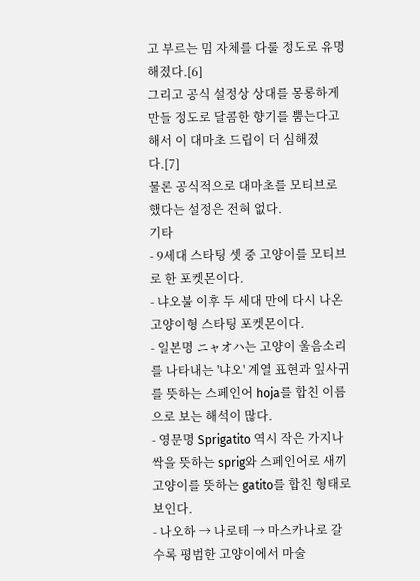고 부르는 밈 자체를 다룰 정도로 유명해졌다.[6]
그리고 공식 설정상 상대를 몽롱하게 만들 정도로 달콤한 향기를 뿜는다고 해서 이 대마초 드립이 더 심해졌다.[7]
물론 공식적으로 대마초를 모티브로 했다는 설정은 전혀 없다.
기타
- 9세대 스타팅 셋 중 고양이를 모티브로 한 포켓몬이다.
- 냐오불 이후 두 세대 만에 다시 나온 고양이형 스타팅 포켓몬이다.
- 일본명 ニャオハ는 고양이 울음소리를 나타내는 '냐오' 계열 표현과 잎사귀를 뜻하는 스페인어 hoja를 합친 이름으로 보는 해석이 많다.
- 영문명 Sprigatito 역시 작은 가지나 싹을 뜻하는 sprig와 스페인어로 새끼고양이를 뜻하는 gatito를 합친 형태로 보인다.
- 나오하 → 나로테 → 마스카나로 갈수록 평범한 고양이에서 마술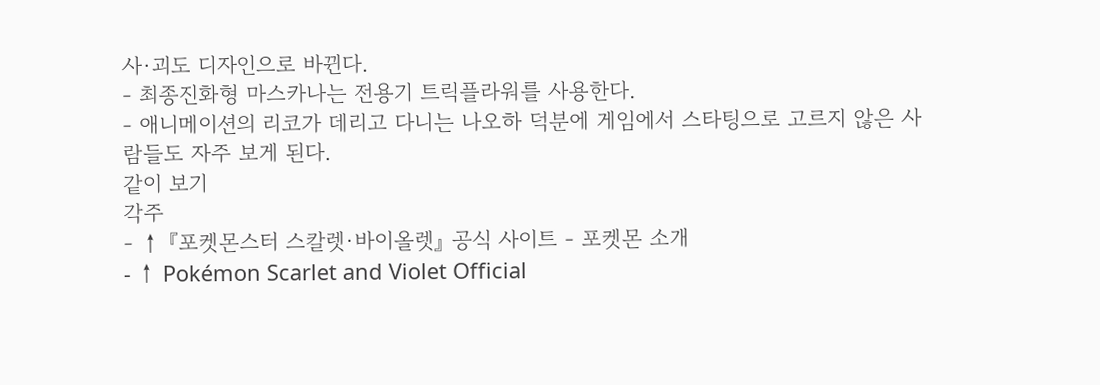사·괴도 디자인으로 바뀐다.
- 최종진화형 마스카나는 전용기 트릭플라워를 사용한다.
- 애니메이션의 리코가 데리고 다니는 나오하 덕분에 게임에서 스타팅으로 고르지 않은 사람들도 자주 보게 된다.
같이 보기
각주
- ↑ 『포켓몬스터 스칼렛·바이올렛』 공식 사이트 - 포켓몬 소개
- ↑ Pokémon Scarlet and Violet Official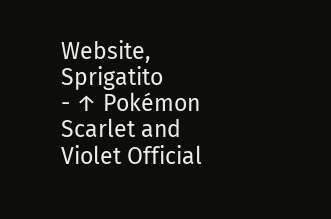Website, Sprigatito
- ↑ Pokémon Scarlet and Violet Official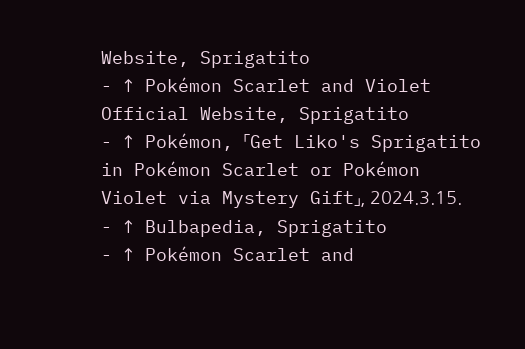Website, Sprigatito
- ↑ Pokémon Scarlet and Violet Official Website, Sprigatito
- ↑ Pokémon, 「Get Liko's Sprigatito in Pokémon Scarlet or Pokémon Violet via Mystery Gift」, 2024.3.15.
- ↑ Bulbapedia, Sprigatito
- ↑ Pokémon Scarlet and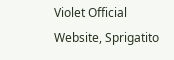Violet Official Website, Sprigatito